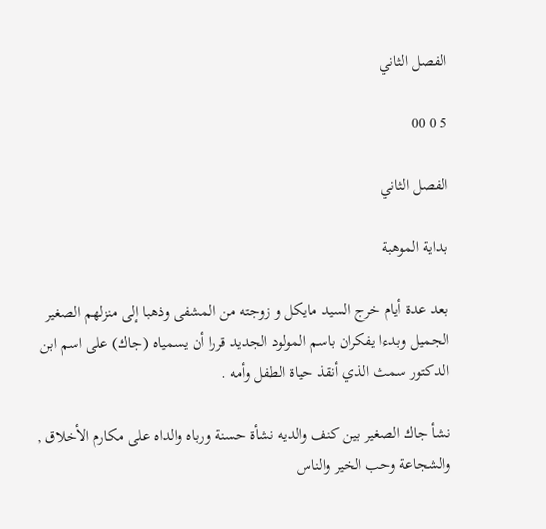الفصل الثاني

5 0 00

الفصل الثاني

بداية الموهبة

بعد عدة أيام خرج السيد مايكل و زوجته من المشفى وذهبا إلى منزلهم الصغير الجميل وبدءا يفكران باسم المولود الجديد قررا أن يسمياه (جاك) على اسم ابن الدكتور سمث الذي أنقذ حياة الطفل وأمه .

نشأ جاك الصغير بين كنف والديه نشأة حسنة ورباه والداه على مكارم الأخلاق , والشجاعة وحب الخير والناس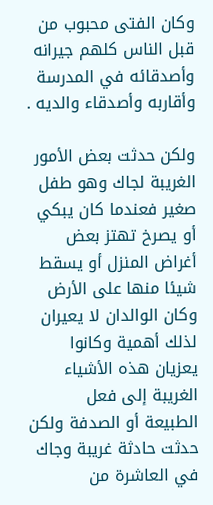وكان الفتى محبوب من قبل الناس كلهم جيرانه وأصدقائه في المدرسة وأقاربه وأصدقاء والديه .

ولكن حدثت بعض الأمور الغريبة لجاك وهو طفل صغير فعندما كان يبكي أو يصرخ تهتز بعض أغراض المنزل أو يسقط شيئا منها على الأرض وكان الوالدان لا يعيران لذلك أهمية وكانوا يعزيان هذه الأشياء الغريبة إلى فعل الطبيعة أو الصدفة ولكن حدثت حادثة غريبة وجاك في العاشرة من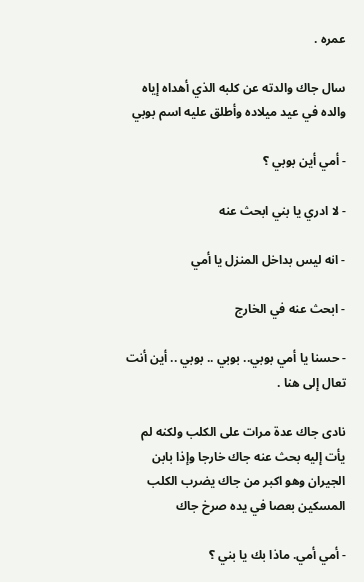عمره .

سال جاك والدته عن كلبه الذي أهداه إياه والده في عيد ميلاده وأطلق عليه اسم بوبي

- أمي أين بوبي ؟

- لا ادري يا بني ابحث عنه

- انه ليس بداخل المنزل يا أمي

- ابحث عنه في الخارج

- حسنا يا أمي بوبي.. بوبي .. بوبي .. أين أنت تعال إلى هنا .

نادى جاك عدة مرات على الكلب ولكنه لم يأت إليه بحث عنه جاك خارجا وإذا بابن الجيران وهو اكبر من جاك يضرب الكلب المسكين بعصا في يده صرخ جاك

- أمي أمي. ماذا بك يا بني ؟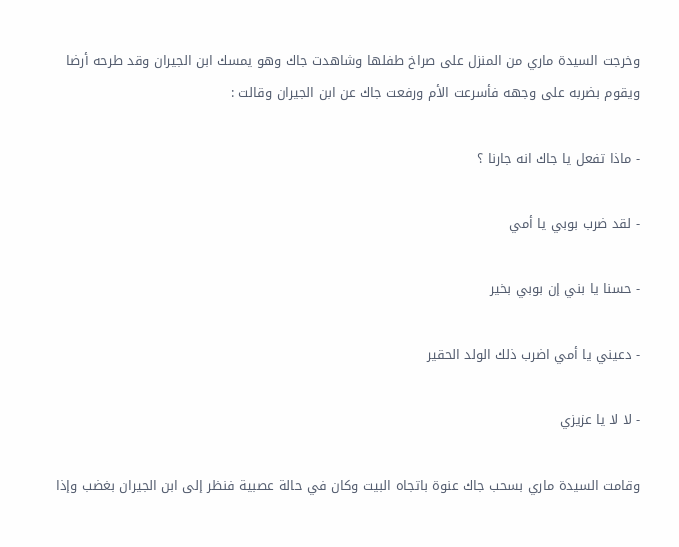وخرجت السيدة ماري من المنزل على صراخ طفلها وشاهدت جاك وهو يمسك ابن الجيران وقد طرحه أرضا ويقوم بضربه على وجهه فأسرعت الأم ورفعت جاك عن ابن الجيران وقالت :

- ماذا تفعل يا جاك انه جارنا ؟

- لقد ضرب بوبي يا أمي

- حسنا يا بني إن بوبي بخير

- دعيني يا أمي اضرب ذلك الولد الحقير

- لا لا يا عزيزي

وقامت السيدة ماري بسحب جاك عنوة باتجاه البيت وكان في حالة عصبية فنظر إلى ابن الجيران بغضب وإذا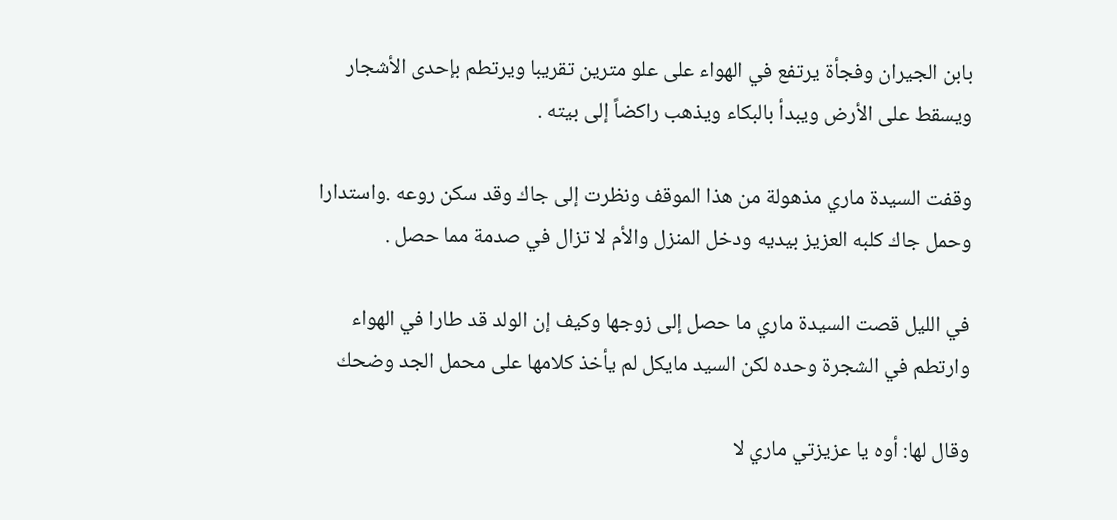بابن الجيران وفجأة يرتفع في الهواء على علو مترين تقريبا ويرتطم بإحدى الأشجار ويسقط على الأرض ويبدأ بالبكاء ويذهب راكضاً إلى بيته .

وقفت السيدة ماري مذهولة من هذا الموقف ونظرت إلى جاك وقد سكن روعه .واستدارا وحمل جاك كلبه العزيز بيديه ودخل المنزل والأم لا تزال في صدمة مما حصل .

في الليل قصت السيدة ماري ما حصل إلى زوجها وكيف إن الولد قد طارا في الهواء وارتطم في الشجرة وحده لكن السيد مايكل لم يأخذ كلامها على محمل الجد وضحك

وقال لها: أوه يا عزيزتي ماري لا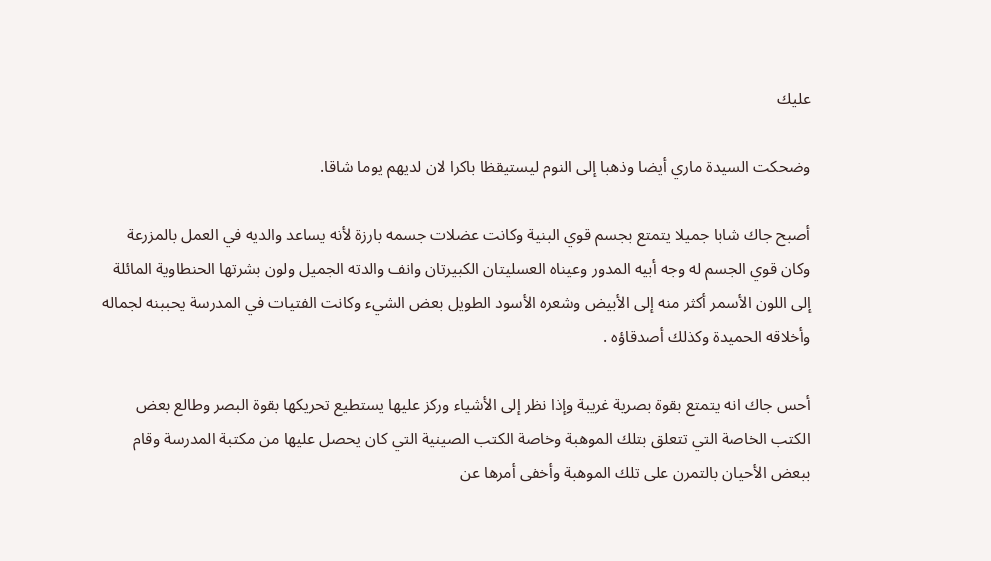عليك

وضحكت السيدة ماري أيضا وذهبا إلى النوم ليستيقظا باكرا لان لديهم يوما شاقا.

أصبح جاك شابا جميلا يتمتع بجسم قوي البنية وكانت عضلات جسمه بارزة لأنه يساعد والديه في العمل بالمزرعة وكان قوي الجسم له وجه أبيه المدور وعيناه العسليتان الكبيرتان وانف والدته الجميل ولون بشرتها الحنطاوية المائلة إلى اللون الأسمر أكثر منه إلى الأبيض وشعره الأسود الطويل بعض الشيء وكانت الفتيات في المدرسة يحببنه لجماله وأخلاقه الحميدة وكذلك أصدقاؤه .

أحس جاك انه يتمتع بقوة بصرية غريبة وإذا نظر إلى الأشياء وركز عليها يستطيع تحريكها بقوة البصر وطالع بعض الكتب الخاصة التي تتعلق بتلك الموهبة وخاصة الكتب الصينية التي كان يحصل عليها من مكتبة المدرسة وقام ببعض الأحيان بالتمرن على تلك الموهبة وأخفى أمرها عن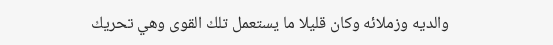والديه وزملائه وكان قليلا ما يستعمل تلك القوى وهي تحريك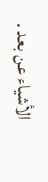الأشياء عن بعد .